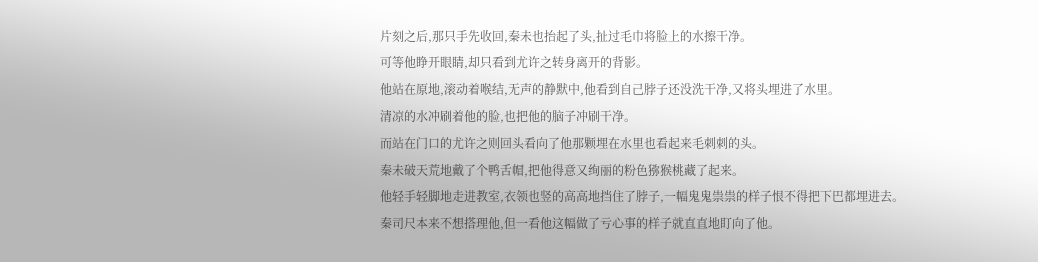片刻之后,那只手先收回,秦未也抬起了头,扯过毛巾将脸上的水擦干净。
可等他睁开眼睛,却只看到尤许之转身离开的背影。
他站在原地,滚动着喉结,无声的静默中,他看到自己脖子还没洗干净,又将头埋进了水里。
清凉的水冲刷着他的脸,也把他的脑子冲刷干净。
而站在门口的尤许之则回头看向了他那颗埋在水里也看起来毛刺刺的头。
秦未破天荒地戴了个鸭舌帽,把他得意又绚丽的粉色猕猴桃藏了起来。
他轻手轻脚地走进教室,衣领也竖的高高地挡住了脖子,一幅鬼鬼祟祟的样子恨不得把下巴都埋进去。
秦司尺本来不想搭理他,但一看他这幅做了亏心事的样子就直直地盯向了他。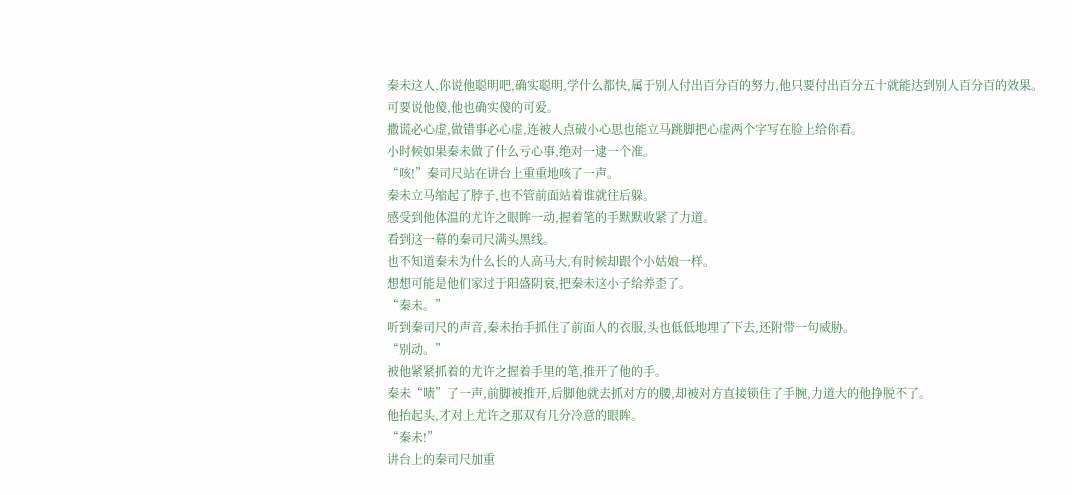秦未这人,你说他聪明吧,确实聪明,学什么都快,属于别人付出百分百的努力,他只要付出百分五十就能达到别人百分百的效果。
可要说他傻,他也确实傻的可爱。
撒谎必心虚,做错事必心虚,连被人点破小心思也能立马跳脚把心虚两个字写在脸上给你看。
小时候如果秦未做了什么亏心事,绝对一逮一个准。
“咳!”秦司尺站在讲台上重重地咳了一声。
秦未立马缩起了脖子,也不管前面站着谁就往后躲。
感受到他体温的尤许之眼眸一动,握着笔的手默默收紧了力道。
看到这一幕的秦司尺满头黑线。
也不知道秦未为什么长的人高马大,有时候却跟个小姑娘一样。
想想可能是他们家过于阳盛阴衰,把秦未这小子给养歪了。
“秦未。”
听到秦司尺的声音,秦未抬手抓住了前面人的衣服,头也低低地埋了下去,还附带一句威胁。
“别动。”
被他紧紧抓着的尤许之握着手里的笔,推开了他的手。
秦未“啧”了一声,前脚被推开,后脚他就去抓对方的腰,却被对方直接锁住了手腕,力道大的他挣脱不了。
他抬起头,才对上尤许之那双有几分冷意的眼眸。
“秦未!”
讲台上的秦司尺加重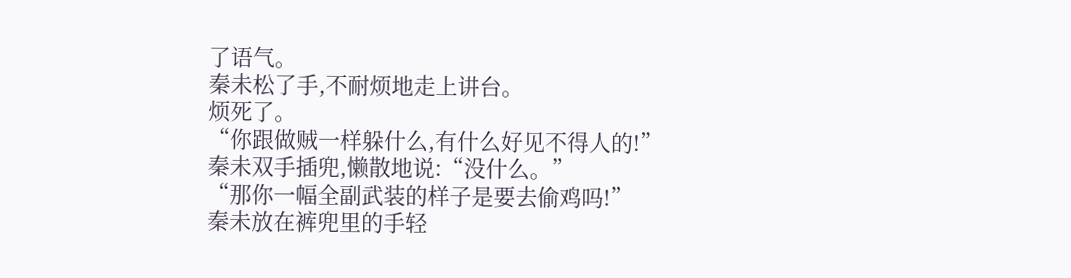了语气。
秦未松了手,不耐烦地走上讲台。
烦死了。
“你跟做贼一样躲什么,有什么好见不得人的!”
秦未双手插兜,懒散地说:“没什么。”
“那你一幅全副武装的样子是要去偷鸡吗!”
秦未放在裤兜里的手轻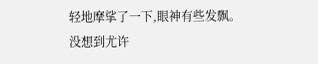轻地摩挲了一下,眼神有些发飘。
没想到尤许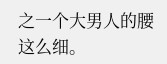之一个大男人的腰这么细。